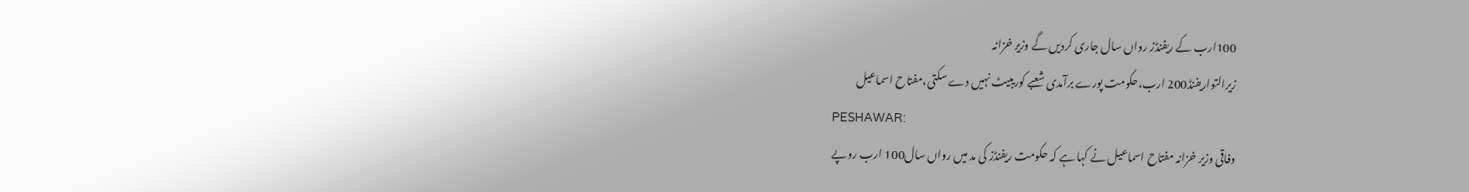100ارب کے ریفنڈز رواں سال جاری کردیں گے وزیر خزانہ
زیرالتواریفنڈ200 ارب،حکومت پورے برآمدی شعبے کوریبیٹ نہیں دے سکتی،مفتاح اسماعیل
PESHAWAR:
وفاقی وزیر خزانہ مفتاح اسماعیل نے کہا ہے کہ حکومت ریفنڈز کی مد میں رواں سال100 ارب روپے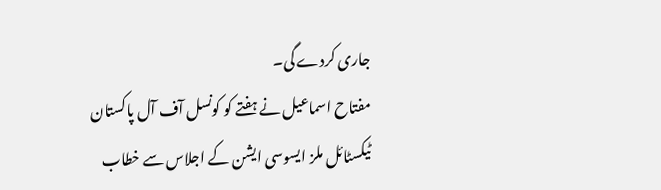جاری کردے گی۔
مفتاح اسماعیل نے ہفتے کو کونسل آف آل پاکستان ٹیکسٹائل ملز ایسوسی ایشن کے اجلاس سے خطاب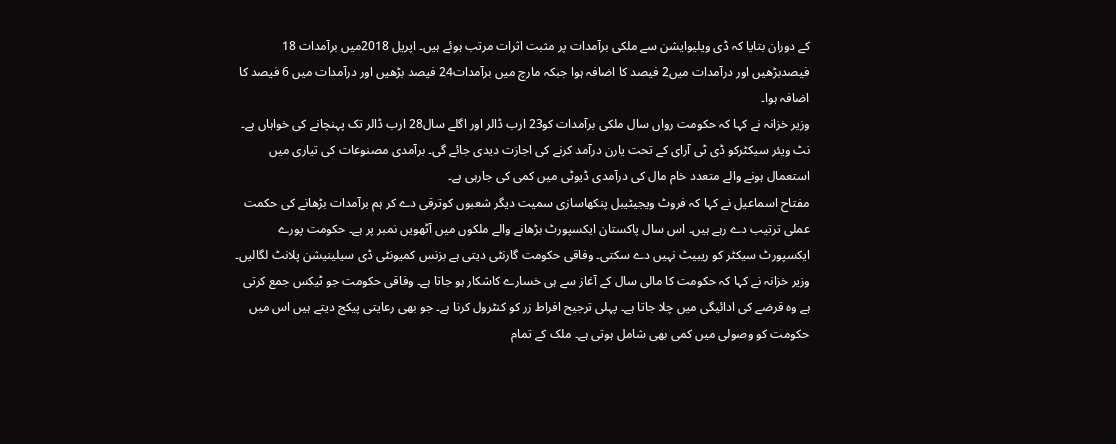کے دوران بتایا کہ ڈی ویلیوایشن سے ملکی برآمدات پر مثبت اثرات مرتب ہوئے ہیں۔ اپریل 2018میں برآمدات 18 فیصدبڑھیں اور درآمدات میں2 فیصد کا اضافہ ہوا جبکہ مارچ میں برآمدات24 فیصد بڑھیں اور درآمدات میں 6 فیصد کا اضافہ ہوا۔
وزیر خزانہ نے کہا کہ حکومت رواں سال ملکی برآمدات کو23 ارب ڈالر اور اگلے سال28 ارب ڈالر تک پہنچانے کی خواہاں ہے۔ نٹ ویئر سیکٹرکو ڈی ٹی آرای کے تحت یارن درآمد کرنے کی اجازت دیدی جائے گی۔ برآمدی مصنوعات کی تیاری میں استعمال ہونے والے متعدد خام مال کی درآمدی ڈیوٹی میں کمی کی جارہی ہے۔
مفتاح اسماعیل نے کہا کہ فروٹ ویجیٹیبل پنکھاسازی سمیت دیگر شعبوں کوترقی دے کر ہم برآمدات بڑھانے کی حکمت عملی ترتیب دے رہے ہیں۔ اس سال پاکستان ایکسپورٹ بڑھانے والے ملکوں میں آٹھویں نمبر پر ہے۔ حکومت پورے ایکسپورٹ سیکٹر کو ریبیٹ نہیں دے سکتی۔ وفاقی حکومت گارنٹی دیتی ہے بزنس کمیونٹی ڈی سیلینیشن پلانٹ لگالیں۔
وزیر خزانہ نے کہا کہ حکومت کا مالی سال کے آغاز سے ہی خسارے کاشکار ہو جاتا ہے۔ وفاقی حکومت جو ٹیکس جمع کرتی ہے وہ قرضے کی ادائیگی میں چلا جاتا ہے۔ پہلی ترجیح افراط زر کو کنٹرول کرنا ہے۔ جو بھی رعایتی پیکج دیتے ہیں اس میں حکومت کو وصولی میں کمی بھی شامل ہوتی ہے۔ ملک کے تمام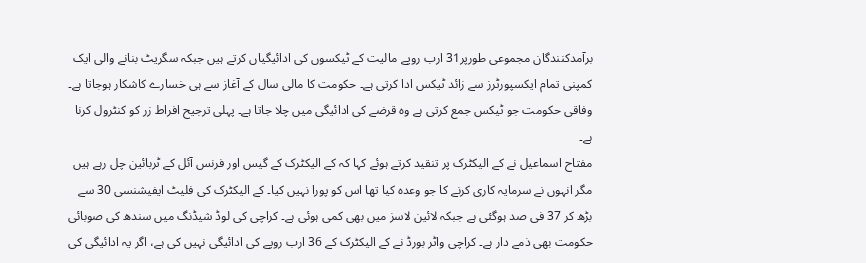برآمدکنندگان مجموعی طورپر31 ارب روپے مالیت کے ٹیکسوں کی ادائیگیاں کرتے ہیں جبکہ سگریٹ بنانے والی ایک کمپنی تمام ایکسپورٹرز سے زائد ٹیکس ادا کرتی ہے۔ حکومت کا مالی سال کے آغاز سے ہی خسارے کاشکار ہوجاتا ہے۔ وفاقی حکومت جو ٹیکس جمع کرتی ہے وہ قرضے کی ادائیگی میں چلا جاتا ہے۔ پہلی ترجیح افراط زر کو کنٹرول کرنا ہے۔
مفتاح اسماعیل نے کے الیکٹرک پر تنقید کرتے ہوئے کہا کہ کے الیکٹرک کے گیس اور فرنس آئل کے ٹربائین چل رہے ہیں مگر انہوں نے سرمایہ کاری کرنے کا جو وعدہ کیا تھا اس کو پورا نہیں کیا۔ کے الیکٹرک کی فلیٹ ایفیشنسی 30 سے بڑھ کر 37 فی صد ہوگئی ہے جبکہ لائین لاسز میں بھی کمی ہوئی ہے۔ کراچی کی لوڈ شیڈنگ میں سندھ کی صوبائی حکومت بھی ذمے دار ہے۔ کراچی واٹر بورڈ نے کے الیکٹرک کے 36 ارب روپے کی ادائیگی نہیں کی ہے، اگر یہ ادائیگی کی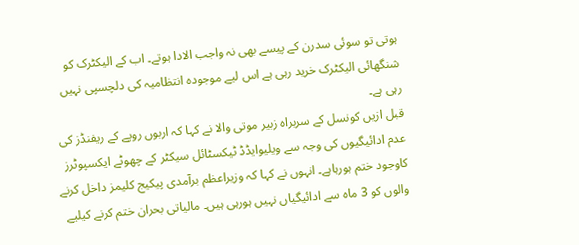ہوتی تو سوئی سدرن کے پیسے بھی نہ واجب الادا ہوتے۔ اب کے الیکٹرک کو شنگھائی الیکٹرک خرید رہی ہے اس لیے موجودہ انتظامیہ کی دلچسپی نہیں رہی ہے۔
قبل ازیں کونسل کے سربراہ زبیر موتی والا نے کہا کہ اربوں روپے کے ریفنڈز کی عدم ادائیگیوں کی وجہ سے ویلیوایڈڈ ٹیکسٹائل سیکٹر کے چھوٹے ایکسپوٹرز کاوجود ختم ہورہاہے۔ انہوں نے کہا کہ وزیراعظم برآمدی پیکیج کلیمز داخل کرنے والوں کو 3 ماہ سے ادائیگیاں نہیں ہورہی ہیں۔ مالیاتی بحران ختم کرنے کیلیے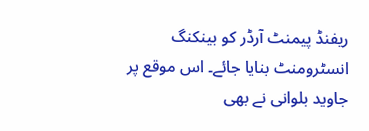ریفنڈ پیمنٹ آرڈر کو بینکنگ انسٹرومنٹ بنایا جائے۔ اس موقع پر جاوید بلوانی نے بھی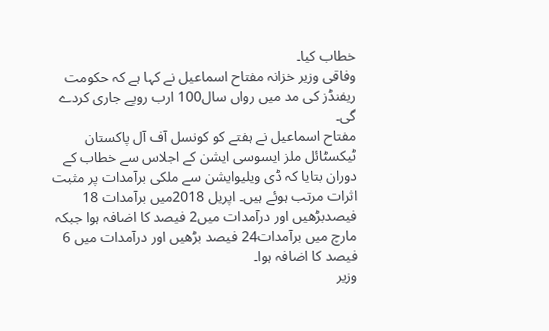خطاب کیا۔
وفاقی وزیر خزانہ مفتاح اسماعیل نے کہا ہے کہ حکومت ریفنڈز کی مد میں رواں سال100 ارب روپے جاری کردے گی۔
مفتاح اسماعیل نے ہفتے کو کونسل آف آل پاکستان ٹیکسٹائل ملز ایسوسی ایشن کے اجلاس سے خطاب کے دوران بتایا کہ ڈی ویلیوایشن سے ملکی برآمدات پر مثبت اثرات مرتب ہوئے ہیں۔ اپریل 2018میں برآمدات 18 فیصدبڑھیں اور درآمدات میں2 فیصد کا اضافہ ہوا جبکہ مارچ میں برآمدات24 فیصد بڑھیں اور درآمدات میں 6 فیصد کا اضافہ ہوا۔
وزیر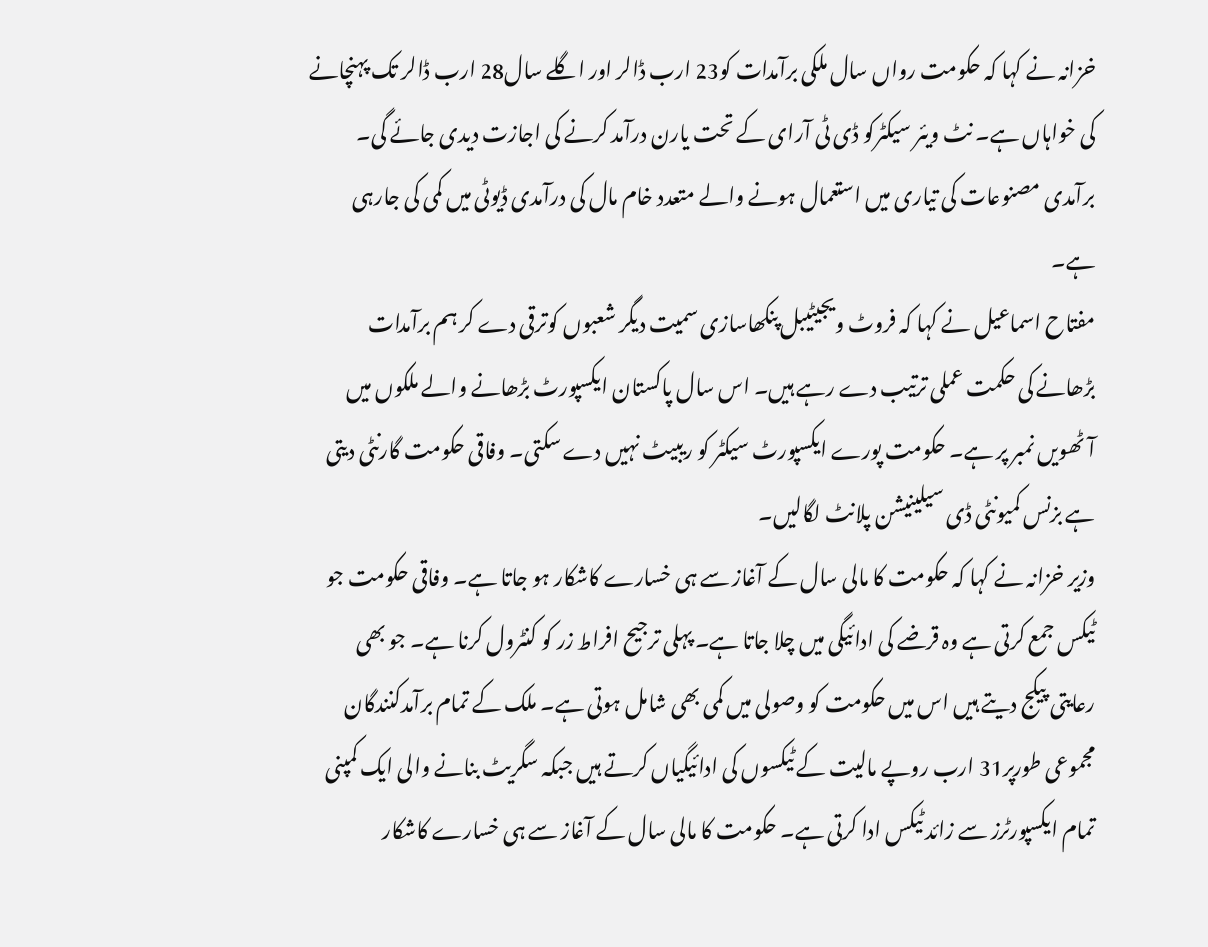خزانہ نے کہا کہ حکومت رواں سال ملکی برآمدات کو23 ارب ڈالر اور اگلے سال28 ارب ڈالر تک پہنچانے کی خواہاں ہے۔ نٹ ویئر سیکٹرکو ڈی ٹی آرای کے تحت یارن درآمد کرنے کی اجازت دیدی جائے گی۔ برآمدی مصنوعات کی تیاری میں استعمال ہونے والے متعدد خام مال کی درآمدی ڈیوٹی میں کمی کی جارہی ہے۔
مفتاح اسماعیل نے کہا کہ فروٹ ویجیٹیبل پنکھاسازی سمیت دیگر شعبوں کوترقی دے کر ہم برآمدات بڑھانے کی حکمت عملی ترتیب دے رہے ہیں۔ اس سال پاکستان ایکسپورٹ بڑھانے والے ملکوں میں آٹھویں نمبر پر ہے۔ حکومت پورے ایکسپورٹ سیکٹر کو ریبیٹ نہیں دے سکتی۔ وفاقی حکومت گارنٹی دیتی ہے بزنس کمیونٹی ڈی سیلینیشن پلانٹ لگالیں۔
وزیر خزانہ نے کہا کہ حکومت کا مالی سال کے آغاز سے ہی خسارے کاشکار ہو جاتا ہے۔ وفاقی حکومت جو ٹیکس جمع کرتی ہے وہ قرضے کی ادائیگی میں چلا جاتا ہے۔ پہلی ترجیح افراط زر کو کنٹرول کرنا ہے۔ جو بھی رعایتی پیکج دیتے ہیں اس میں حکومت کو وصولی میں کمی بھی شامل ہوتی ہے۔ ملک کے تمام برآمدکنندگان مجموعی طورپر31 ارب روپے مالیت کے ٹیکسوں کی ادائیگیاں کرتے ہیں جبکہ سگریٹ بنانے والی ایک کمپنی تمام ایکسپورٹرز سے زائد ٹیکس ادا کرتی ہے۔ حکومت کا مالی سال کے آغاز سے ہی خسارے کاشکار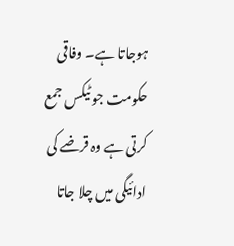ہوجاتا ہے۔ وفاقی حکومت جو ٹیکس جمع کرتی ہے وہ قرضے کی ادائیگی میں چلا جاتا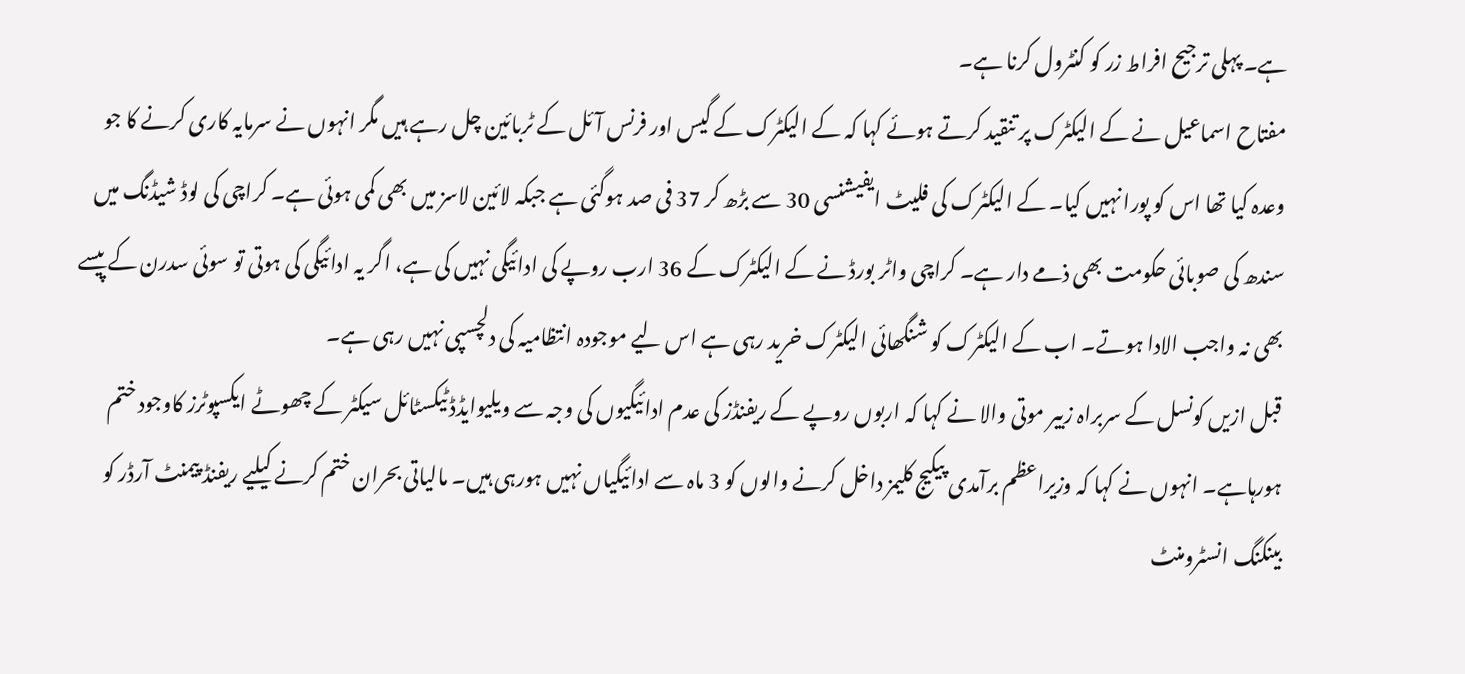ہے۔ پہلی ترجیح افراط زر کو کنٹرول کرنا ہے۔
مفتاح اسماعیل نے کے الیکٹرک پر تنقید کرتے ہوئے کہا کہ کے الیکٹرک کے گیس اور فرنس آئل کے ٹربائین چل رہے ہیں مگر انہوں نے سرمایہ کاری کرنے کا جو وعدہ کیا تھا اس کو پورا نہیں کیا۔ کے الیکٹرک کی فلیٹ ایفیشنسی 30 سے بڑھ کر 37 فی صد ہوگئی ہے جبکہ لائین لاسز میں بھی کمی ہوئی ہے۔ کراچی کی لوڈ شیڈنگ میں سندھ کی صوبائی حکومت بھی ذمے دار ہے۔ کراچی واٹر بورڈ نے کے الیکٹرک کے 36 ارب روپے کی ادائیگی نہیں کی ہے، اگر یہ ادائیگی کی ہوتی تو سوئی سدرن کے پیسے بھی نہ واجب الادا ہوتے۔ اب کے الیکٹرک کو شنگھائی الیکٹرک خرید رہی ہے اس لیے موجودہ انتظامیہ کی دلچسپی نہیں رہی ہے۔
قبل ازیں کونسل کے سربراہ زبیر موتی والا نے کہا کہ اربوں روپے کے ریفنڈز کی عدم ادائیگیوں کی وجہ سے ویلیوایڈڈ ٹیکسٹائل سیکٹر کے چھوٹے ایکسپوٹرز کاوجود ختم ہورہاہے۔ انہوں نے کہا کہ وزیراعظم برآمدی پیکیج کلیمز داخل کرنے والوں کو 3 ماہ سے ادائیگیاں نہیں ہورہی ہیں۔ مالیاتی بحران ختم کرنے کیلیے ریفنڈ پیمنٹ آرڈر کو بینکنگ انسٹرومنٹ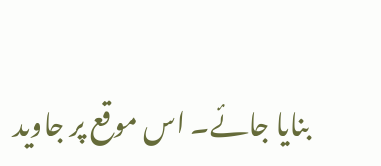بنایا جائے۔ اس موقع پر جاوید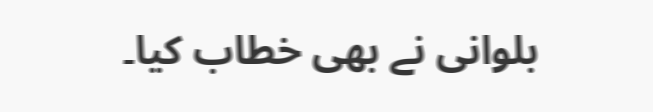بلوانی نے بھی خطاب کیا۔